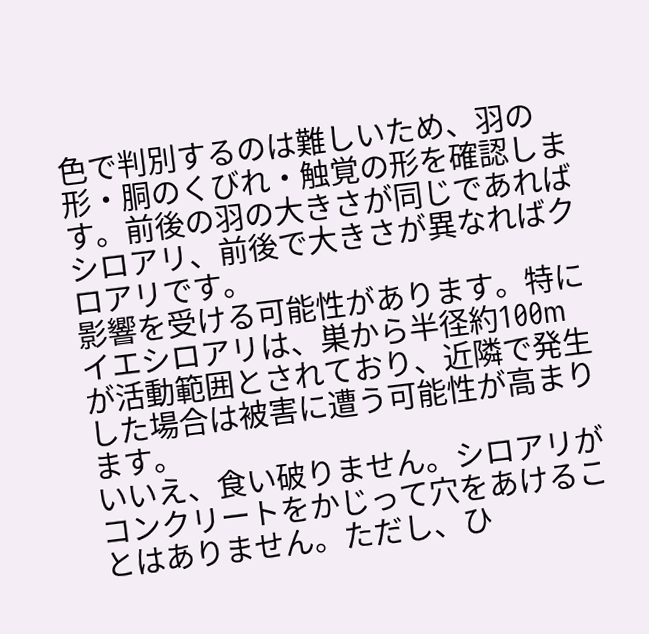色で判別するのは難しいため、羽の形・胴のくびれ・触覚の形を確認します。前後の羽の大きさが同じであればシロアリ、前後で大きさが異なればクロアリです。
影響を受ける可能性があります。特にイエシロアリは、巣から半径約100mが活動範囲とされており、近隣で発生した場合は被害に遭う可能性が高まります。
いいえ、食い破りません。シロアリがコンクリートをかじって穴をあけることはありません。ただし、ひ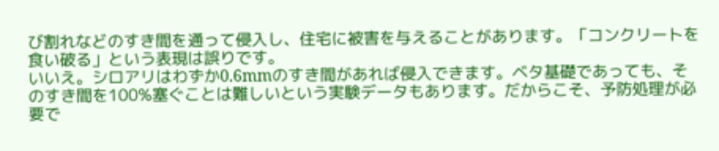び割れなどのすき間を通って侵入し、住宅に被害を与えることがあります。「コンクリートを食い破る」という表現は誤りです。
いいえ。シロアリはわずか0.6mmのすき間があれば侵入できます。ベタ基礎であっても、そのすき間を100%塞ぐことは難しいという実験データもあります。だからこそ、予防処理が必要で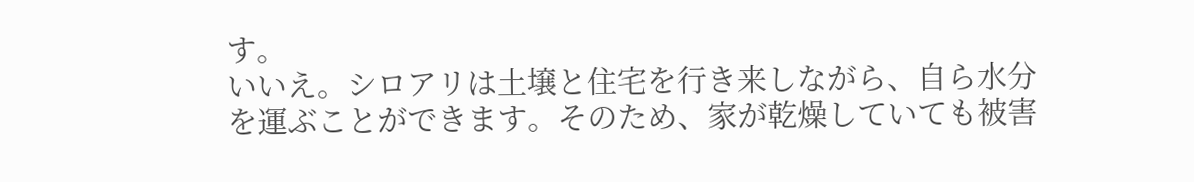す。
いいえ。シロアリは土壌と住宅を行き来しながら、自ら水分を運ぶことができます。そのため、家が乾燥していても被害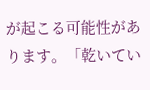が起こる可能性があります。「乾いてい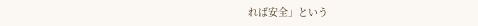れば安全」という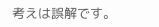考えは誤解です。